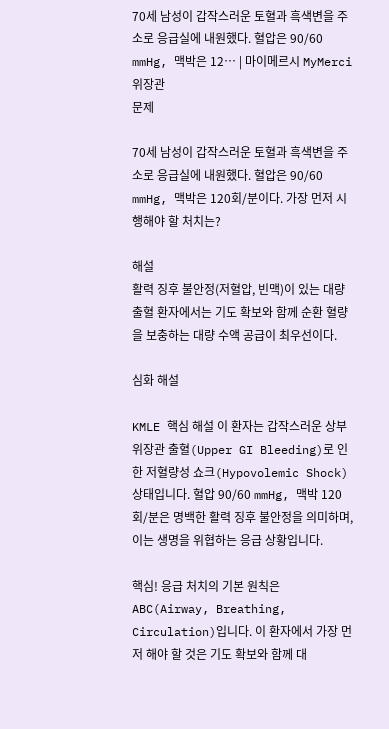70세 남성이 갑작스러운 토혈과 흑색변을 주소로 응급실에 내원했다. 혈압은 90/60 mmHg, 맥박은 12… | 마이메르시 MyMerci
위장관
문제

70세 남성이 갑작스러운 토혈과 흑색변을 주소로 응급실에 내원했다. 혈압은 90/60 mmHg, 맥박은 120회/분이다. 가장 먼저 시행해야 할 처치는?

해설
활력 징후 불안정(저혈압, 빈맥)이 있는 대량 출혈 환자에서는 기도 확보와 함께 순환 혈량을 보충하는 대량 수액 공급이 최우선이다.

심화 해설

KMLE 핵심 해설 이 환자는 갑작스러운 상부 위장관 출혈(Upper GI Bleeding)로 인한 저혈량성 쇼크(Hypovolemic Shock) 상태입니다. 혈압 90/60 mmHg, 맥박 120회/분은 명백한 활력 징후 불안정을 의미하며, 이는 생명을 위협하는 응급 상황입니다.

핵심! 응급 처치의 기본 원칙은 ABC(Airway, Breathing, Circulation)입니다. 이 환자에서 가장 먼저 해야 할 것은 기도 확보와 함께 대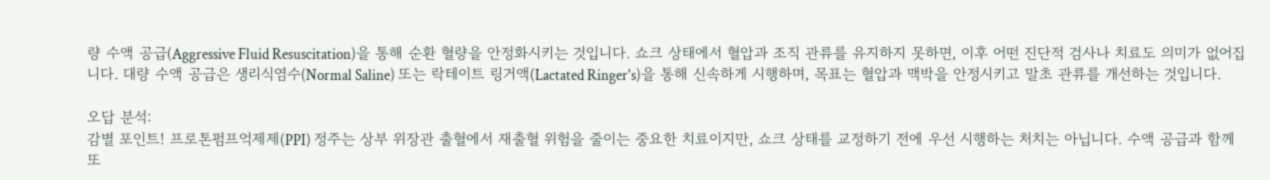량 수액 공급(Aggressive Fluid Resuscitation)을 통해 순환 혈량을 안정화시키는 것입니다. 쇼크 상태에서 혈압과 조직 관류를 유지하지 못하면, 이후 어떤 진단적 검사나 치료도 의미가 없어집니다. 대량 수액 공급은 생리식염수(Normal Saline) 또는 락테이트 링거액(Lactated Ringer's)을 통해 신속하게 시행하며, 목표는 혈압과 맥박을 안정시키고 말초 관류를 개선하는 것입니다.

오답 분석:
감별 포인트! 프로톤펌프억제제(PPI) 정주는 상부 위장관 출혈에서 재출혈 위험을 줄이는 중요한 치료이지만, 쇼크 상태를 교정하기 전에 우선 시행하는 처치는 아닙니다. 수액 공급과 함께 또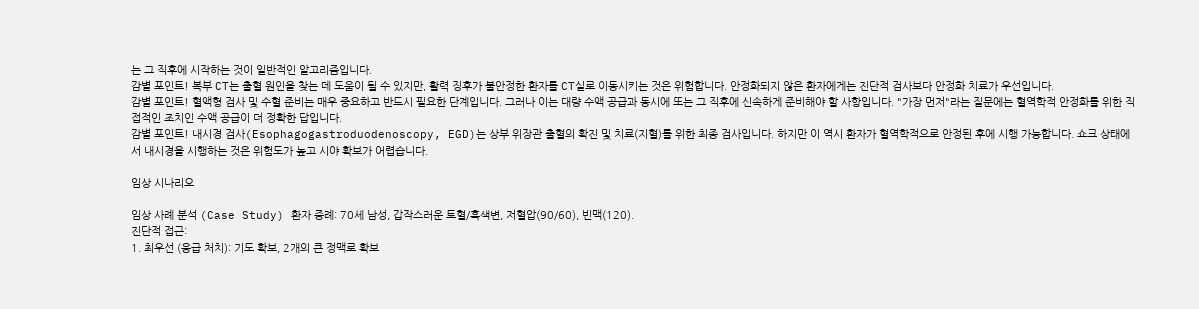는 그 직후에 시작하는 것이 일반적인 알고리즘입니다.
감별 포인트! 복부 CT는 출혈 원인을 찾는 데 도움이 될 수 있지만, 활력 징후가 불안정한 환자를 CT실로 이동시키는 것은 위험합니다. 안정화되지 않은 환자에게는 진단적 검사보다 안정화 치료가 우선입니다.
감별 포인트! 혈액형 검사 및 수혈 준비는 매우 중요하고 반드시 필요한 단계입니다. 그러나 이는 대량 수액 공급과 동시에 또는 그 직후에 신속하게 준비해야 할 사항입니다. "가장 먼저"라는 질문에는 혈역학적 안정화를 위한 직접적인 조치인 수액 공급이 더 정확한 답입니다.
감별 포인트! 내시경 검사(Esophagogastroduodenoscopy, EGD)는 상부 위장관 출혈의 확진 및 치료(지혈)를 위한 최종 검사입니다. 하지만 이 역시 환자가 혈역학적으로 안정된 후에 시행 가능합니다. 쇼크 상태에서 내시경을 시행하는 것은 위험도가 높고 시야 확보가 어렵습니다.

임상 시나리오

임상 사례 분석 (Case Study) 환자 증례: 70세 남성, 갑작스러운 토혈/흑색변, 저혈압(90/60), 빈맥(120).
진단적 접근:
1. 최우선 (응급 처치): 기도 확보, 2개의 큰 정맥로 확보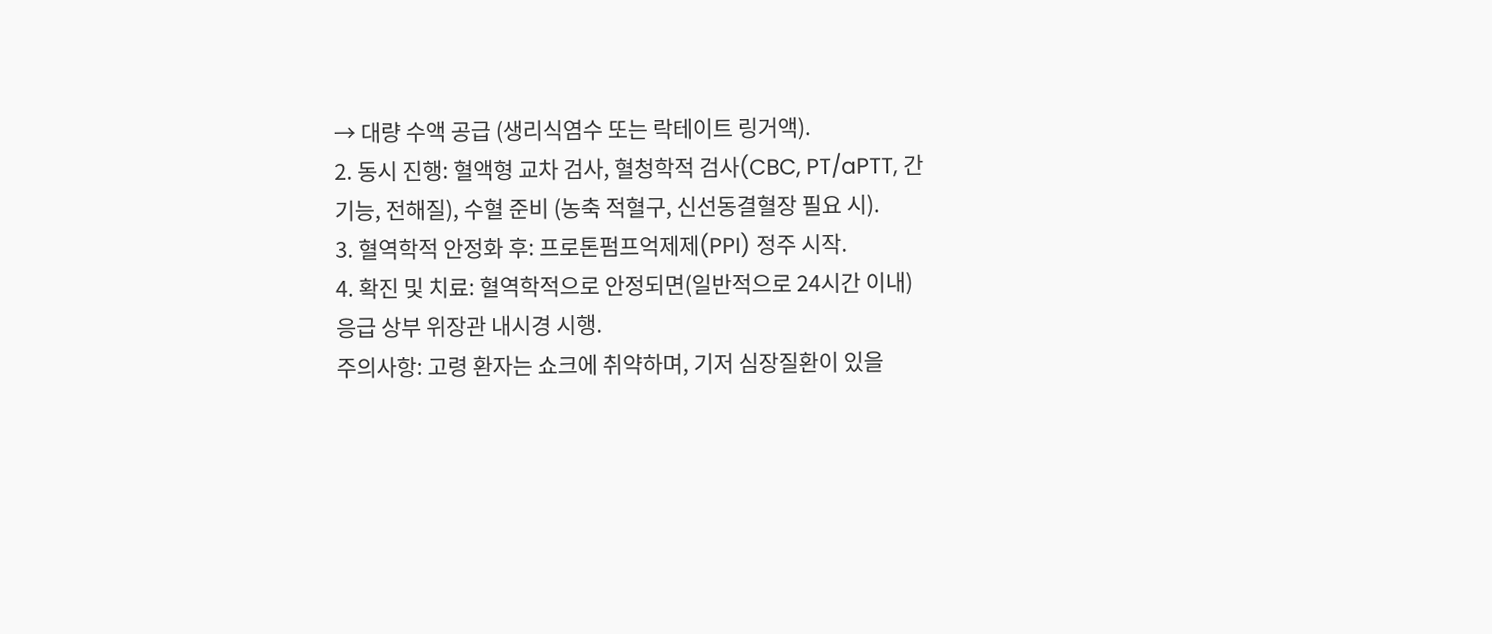→ 대량 수액 공급 (생리식염수 또는 락테이트 링거액).
2. 동시 진행: 혈액형 교차 검사, 혈청학적 검사(CBC, PT/aPTT, 간기능, 전해질), 수혈 준비 (농축 적혈구, 신선동결혈장 필요 시).
3. 혈역학적 안정화 후: 프로톤펌프억제제(PPI) 정주 시작.
4. 확진 및 치료: 혈역학적으로 안정되면(일반적으로 24시간 이내) 응급 상부 위장관 내시경 시행.
주의사항: 고령 환자는 쇼크에 취약하며, 기저 심장질환이 있을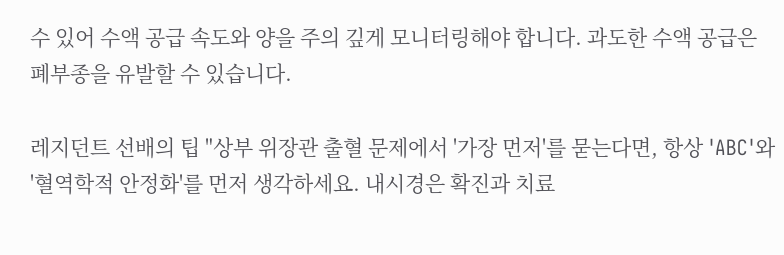수 있어 수액 공급 속도와 양을 주의 깊게 모니터링해야 합니다. 과도한 수액 공급은 폐부종을 유발할 수 있습니다.

레지던트 선배의 팁 "상부 위장관 출혈 문제에서 '가장 먼저'를 묻는다면, 항상 'ABC'와 '혈역학적 안정화'를 먼저 생각하세요. 내시경은 확진과 치료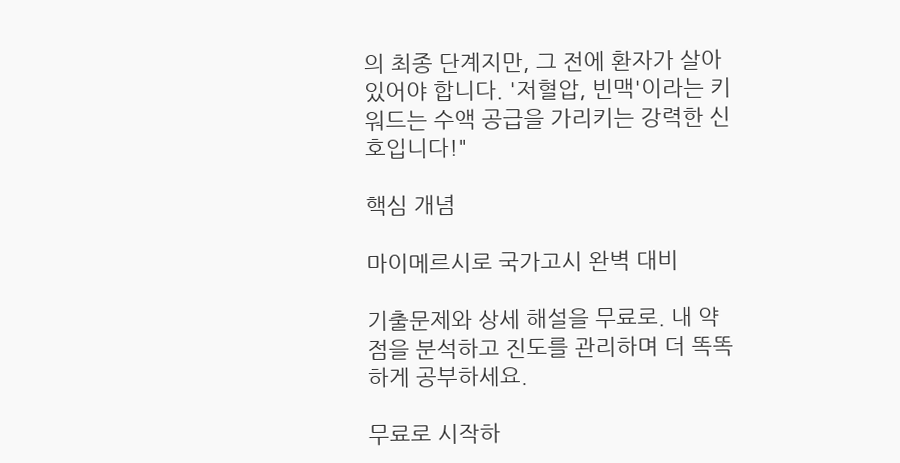의 최종 단계지만, 그 전에 환자가 살아있어야 합니다. '저혈압, 빈맥'이라는 키워드는 수액 공급을 가리키는 강력한 신호입니다!"

핵심 개념

마이메르시로 국가고시 완벽 대비

기출문제와 상세 해설을 무료로. 내 약점을 분석하고 진도를 관리하며 더 똑똑하게 공부하세요.

무료로 시작하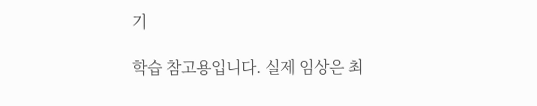기

학습 참고용입니다. 실제 임상은 최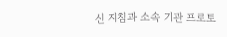신 지침과 소속 기관 프로토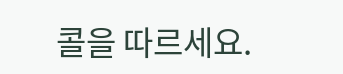콜을 따르세요.